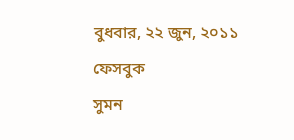বুধবার, ২২ জুন, ২০১১

ফেসবুক

সুমন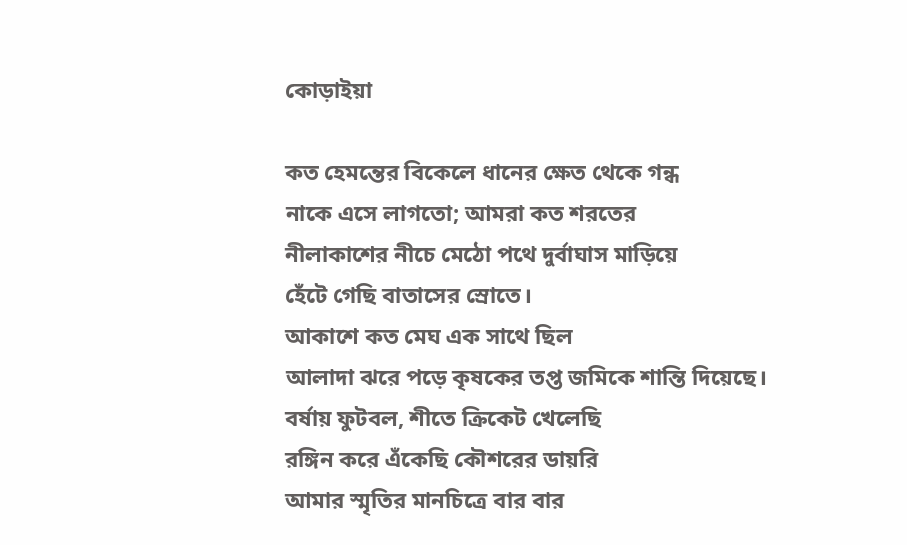কোড়াইয়া

কত হেমন্তের বিকেলে ধানের ক্ষেত থেকে গন্ধ
নাকে এসে লাগতো; আমরা কত শরতের
নীলাকাশের নীচে মেঠো পথে দুর্বাঘাস মাড়িয়ে
হেঁটে গেছি বাতাসের স্রোতে।
আকাশে কত মেঘ এক সাথে ছিল
আলাদা ঝরে পড়ে কৃষকের তপ্ত জমিকে শান্তি দিয়েছে।
বর্ষায় ফুটবল, শীতে ক্রিকেট খেলেছি
রঙ্গিন করে এঁকেছি কৌশরের ডায়রি
আমার স্মৃতির মানচিত্রে বার বার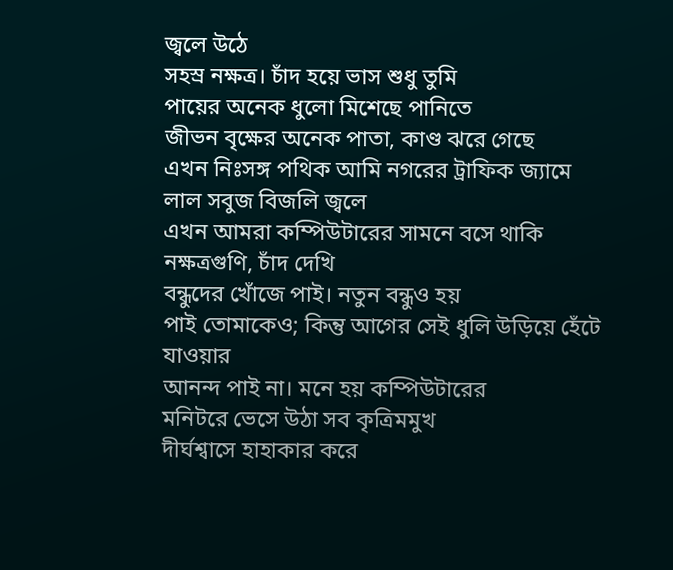জ্বলে উঠে
সহস্র নক্ষত্র। চাঁদ হয়ে ভাস শুধু তুমি
পায়ের অনেক ধুলো মিশেছে পানিতে
জীভন বৃক্ষের অনেক পাতা, কাণ্ড ঝরে গেছে
এখন নিঃসঙ্গ পথিক আমি নগরের ট্রাফিক জ্যামে
লাল সবুজ বিজলি জ্বলে
এখন আমরা কম্পিউটারের সামনে বসে থাকি
নক্ষত্রগুণি, চাঁদ দেখি
বন্ধুদের খোঁজে পাই। নতুন বন্ধুও হয়
পাই তোমাকেও; কিন্তু আগের সেই ধুলি উড়িয়ে হেঁটে যাওয়ার
আনন্দ পাই না। মনে হয় কম্পিউটারের
মনিটরে ভেসে উঠা সব কৃত্রিমমুখ
দীর্ঘশ্বাসে হাহাকার করে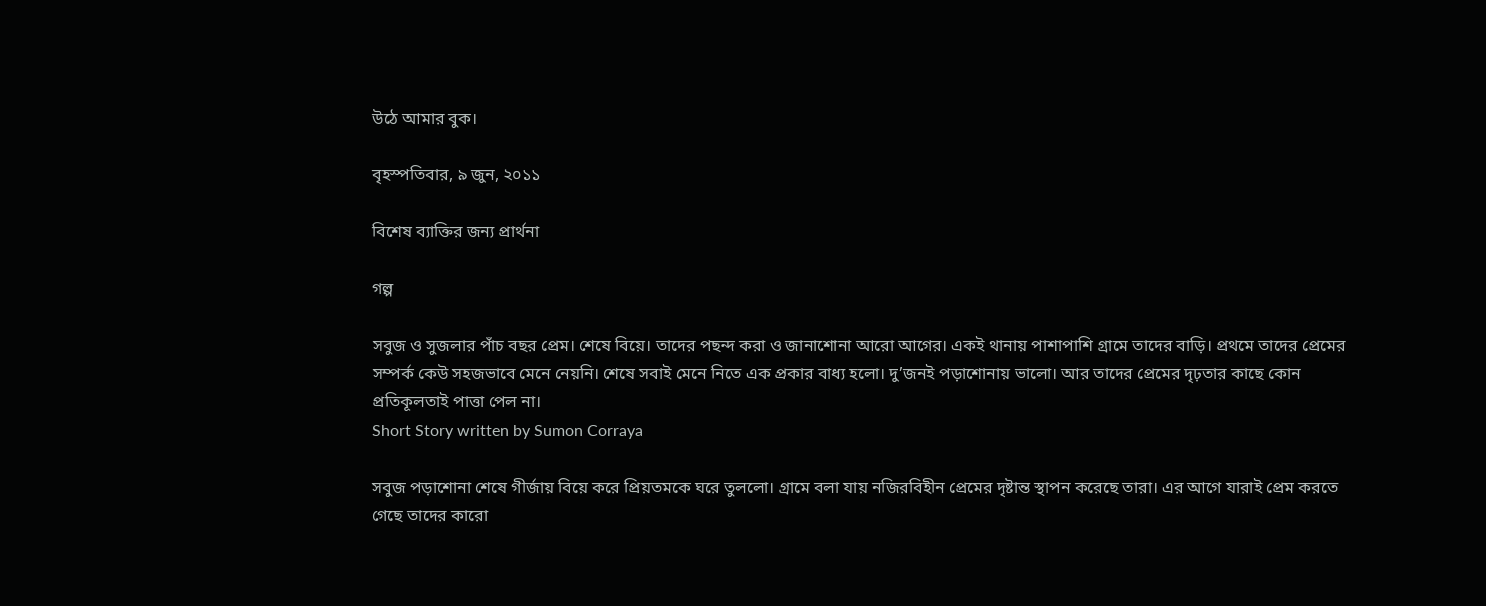উঠে আমার বুক।

বৃহস্পতিবার, ৯ জুন, ২০১১

বিশেষ ব্যাক্তির জন্য প্রার্থনা

গল্প

সবুজ ও সুজলার পাঁচ বছর প্রেম। শেষে বিয়ে। তাদের পছন্দ করা ও জানাশোনা আরো আগের। একই থানায় পাশাপাশি গ্রামে তাদের বাড়ি। প্রথমে তাদের প্রেমের সম্পর্ক কেউ সহজভাবে মেনে নেয়নি। শেষে সবাই মেনে নিতে এক প্রকার বাধ্য হলো। দু’জনই পড়াশোনায় ভালো। আর তাদের প্রেমের দৃঢ়তার কাছে কোন প্রতিকূলতাই পাত্তা পেল না।
Short Story written by Sumon Corraya

সবুজ পড়াশোনা শেষে গীর্জায় বিয়ে করে প্রিয়তমকে ঘরে তুললো। গ্রামে বলা যায় নজিরবিহীন প্রেমের দৃষ্টান্ত স্থাপন করেছে তারা। এর আগে যারাই প্রেম করতে গেছে তাদের কারো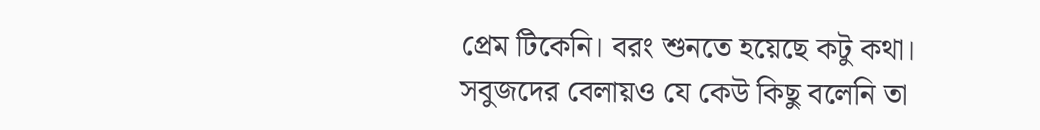প্রেম টিকেনি। বরং শুনতে হয়েছে কটু কথা।
সবুজদের বেলায়ও যে কেউ কিছু বলেনি তা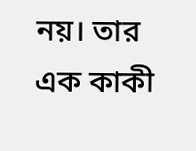নয়। তার এক কাকী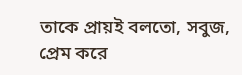তাকে প্রায়ই বলতো, সবুজ, প্রেম করে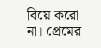বিয়ে করো না। প্রেমের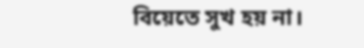বিয়েতে সুখ হয় না।